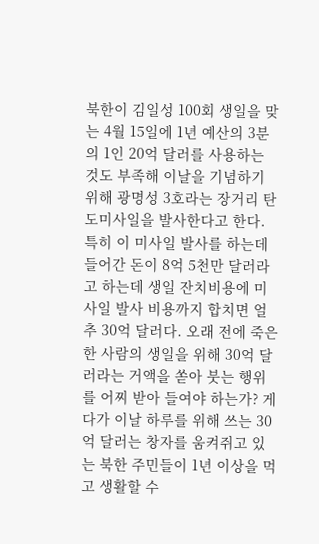북한이 김일성 100회 생일을 맞는 4월 15일에 1년 예산의 3분의 1인 20억 달러를 사용하는 것도 부족해 이날을 기념하기 위해 광명성 3호라는 장거리 탄도미사일을 발사한다고 한다. 특히 이 미사일 발사를 하는데 들어간 돈이 8억 5천만 달러라고 하는데 생일 잔치비용에 미사일 발사 비용까지 합치면 얼추 30억 달러다. 오래 전에 죽은 한 사람의 생일을 위해 30억 달러라는 거액을 쏟아 붓는 행위를 어찌 받아 들여야 하는가? 게다가 이날 하루를 위해 쓰는 30억 달러는 창자를 움켜쥐고 있는 북한 주민들이 1년 이상을 먹고 생활할 수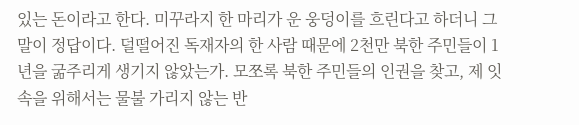있는 돈이라고 한다. 미꾸라지 한 마리가 운 웅덩이를 흐린다고 하더니 그 말이 정답이다. 덜떨어진 독재자의 한 사람 때문에 2천만 북한 주민들이 1년을 굶주리게 생기지 않았는가. 모쪼록 북한 주민들의 인권을 찾고, 제 잇속을 위해서는 물불 가리지 않는 반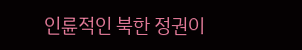인륜적인 북한 정권이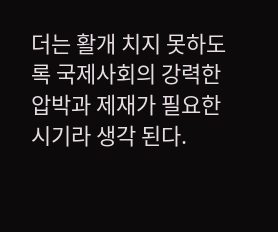더는 활개 치지 못하도록 국제사회의 강력한 압박과 제재가 필요한 시기라 생각 된다.